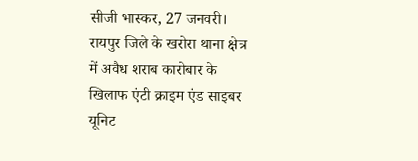सीजी भास्कर, 27 जनवरी। रायपुर जिले के खरोरा थाना क्षेत्र में अवैध शराब कारोबार के खिलाफ एंटी क्राइम एंड साइबर यूनिट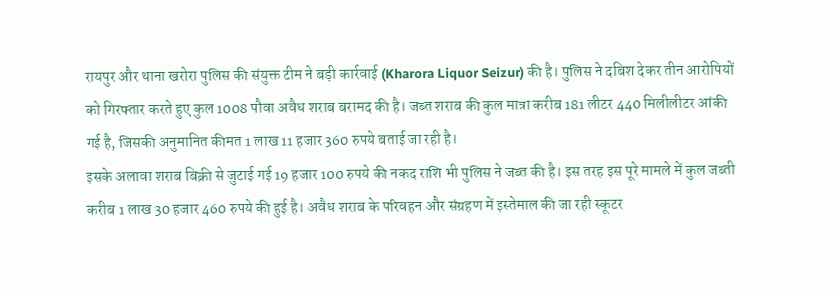रायपुर और थाना खरोरा पुलिस की संयुक्त टीम ने बड़ी कार्रवाई (Kharora Liquor Seizur) की है। पुलिस ने दबिश देकर तीन आरोपियों को गिरफ्तार करते हुए कुल 1008 पौवा अवैध शराब बरामद की है। जब्त शराब की कुल मात्रा करीब 181 लीटर 440 मिलीलीटर आंकी गई है, जिसकी अनुमानित कीमत 1 लाख 11 हजार 360 रुपये बताई जा रही है।
इसके अलावा शराब बिक्री से जुटाई गई 19 हजार 100 रुपये की नकद राशि भी पुलिस ने जब्त की है। इस तरह इस पूरे मामले में कुल जब्ती करीब 1 लाख 30 हजार 460 रुपये की हुई है। अवैध शराब के परिवहन और संग्रहण में इस्तेमाल की जा रही स्कूटर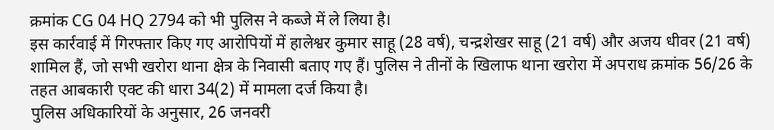क्रमांक CG 04 HQ 2794 को भी पुलिस ने कब्जे में ले लिया है।
इस कार्रवाई में गिरफ्तार किए गए आरोपियों में हालेश्वर कुमार साहू (28 वर्ष), चन्द्रशेखर साहू (21 वर्ष) और अजय धीवर (21 वर्ष) शामिल हैं, जो सभी खरोरा थाना क्षेत्र के निवासी बताए गए हैं। पुलिस ने तीनों के खिलाफ थाना खरोरा में अपराध क्रमांक 56/26 के तहत आबकारी एक्ट की धारा 34(2) में मामला दर्ज किया है।
पुलिस अधिकारियों के अनुसार, 26 जनवरी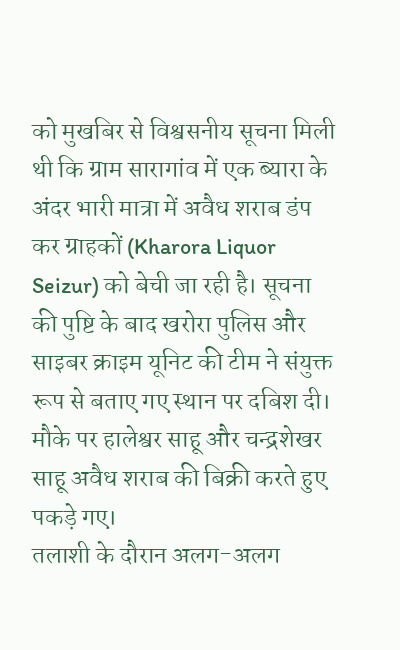को मुखबिर से विश्वसनीय सूचना मिली थी कि ग्राम सारागांव में एक ब्यारा के अंदर भारी मात्रा में अवैध शराब डंप कर ग्राहकों (Kharora Liquor Seizur) को बेची जा रही है। सूचना की पुष्टि के बाद खरोरा पुलिस और साइबर क्राइम यूनिट की टीम ने संयुक्त रूप से बताए गए स्थान पर दबिश दी। मौके पर हालेश्वर साहू और चन्द्रशेखर साहू अवैध शराब की बिक्री करते हुए पकड़े गए।
तलाशी के दौरान अलग-अलग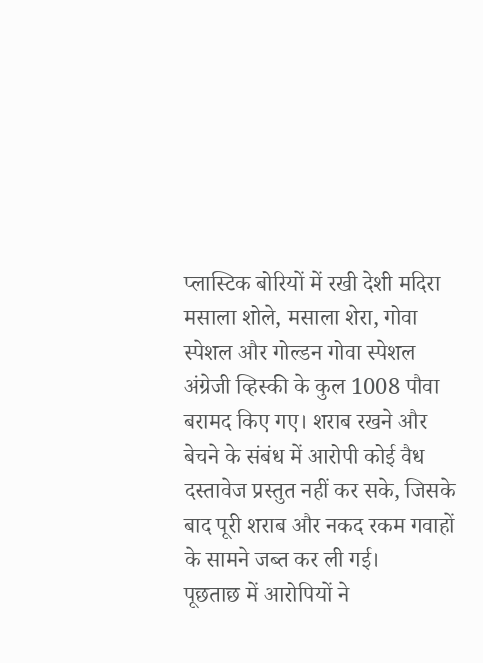प्लास्टिक बोरियों में रखी देशी मदिरा मसाला शोले, मसाला शेरा, गोवा स्पेशल और गोल्डन गोवा स्पेशल अंग्रेजी व्हिस्की के कुल 1008 पौवा बरामद किए गए। शराब रखने और बेचने के संबंध में आरोपी कोई वैध दस्तावेज प्रस्तुत नहीं कर सके, जिसके बाद पूरी शराब और नकद रकम गवाहों के सामने जब्त कर ली गई।
पूछताछ में आरोपियों ने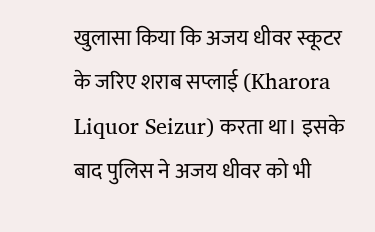खुलासा किया कि अजय धीवर स्कूटर के जरिए शराब सप्लाई (Kharora Liquor Seizur) करता था। इसके बाद पुलिस ने अजय धीवर को भी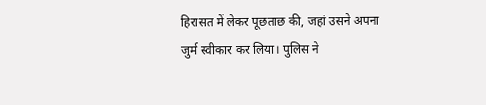हिरासत में लेकर पूछताछ की, जहां उसने अपना जुर्म स्वीकार कर लिया। पुलिस ने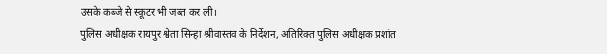उसके कब्जे से स्कूटर भी जब्त कर ली।
पुलिस अधीक्षक रायपुर श्वेता सिन्हा श्रीवास्तव के निर्देशन, अतिरिक्त पुलिस अधीक्षक प्रशांत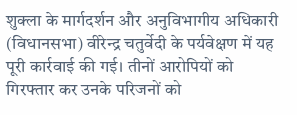शुक्ला के मार्गदर्शन और अनुविभागीय अधिकारी (विधानसभा) वीरेन्द्र चतुर्वेदी के पर्यवेक्षण में यह पूरी कार्रवाई की गई। तीनों आरोपियों को गिरफ्तार कर उनके परिजनों को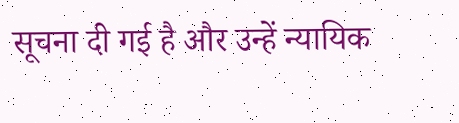सूचना दी गई है और उन्हें न्यायिक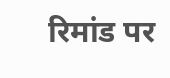रिमांड पर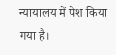न्यायालय में पेश किया गया है।